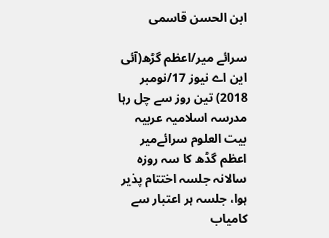ابن الحسن قاسمی

سرائے میر/اعظم گڑھ(آئی این اے نیوز 17/نومبر 2018) تین روز سے چل رہا مدرسہ اسلامیہ عربیہ بیت العلوم سرائےمیر اعظم گڈھ کا سہ روزہ سالانہ جلسہ اختتام پذیر ہوا، جلسہ ہر اعتبار سے کامیاب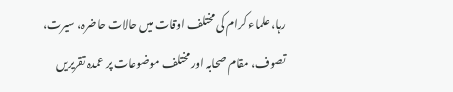رہا، علماء کرام کی مختلف اوقات میں حالات حاضرہ، سیرت، تصوف، مقام صحابہ اور مختلف موضوعات پر عمدہ تقریریں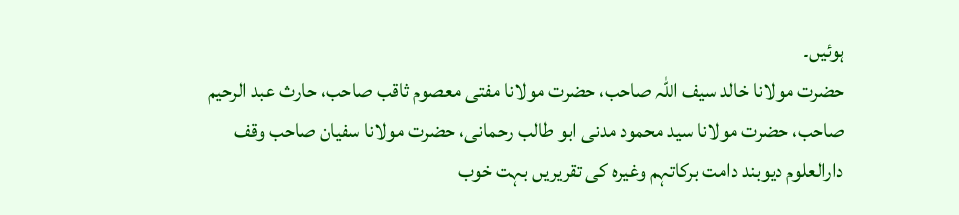ہوئیں۔
حضرت مولانا خالد سیف اللہ صاحب، حضرت مولانا مفتی معصوم ثاقب صاحب، حارث عبد الرحیم صاحب، حضرت مولانا سید محمود مدنی ابو طالب رحمانی، حضرت مولانا سفیان صاحب وقف دارالعلوم دیوبند دامت برکاتہم وغیرہ کی تقریریں بہت خوب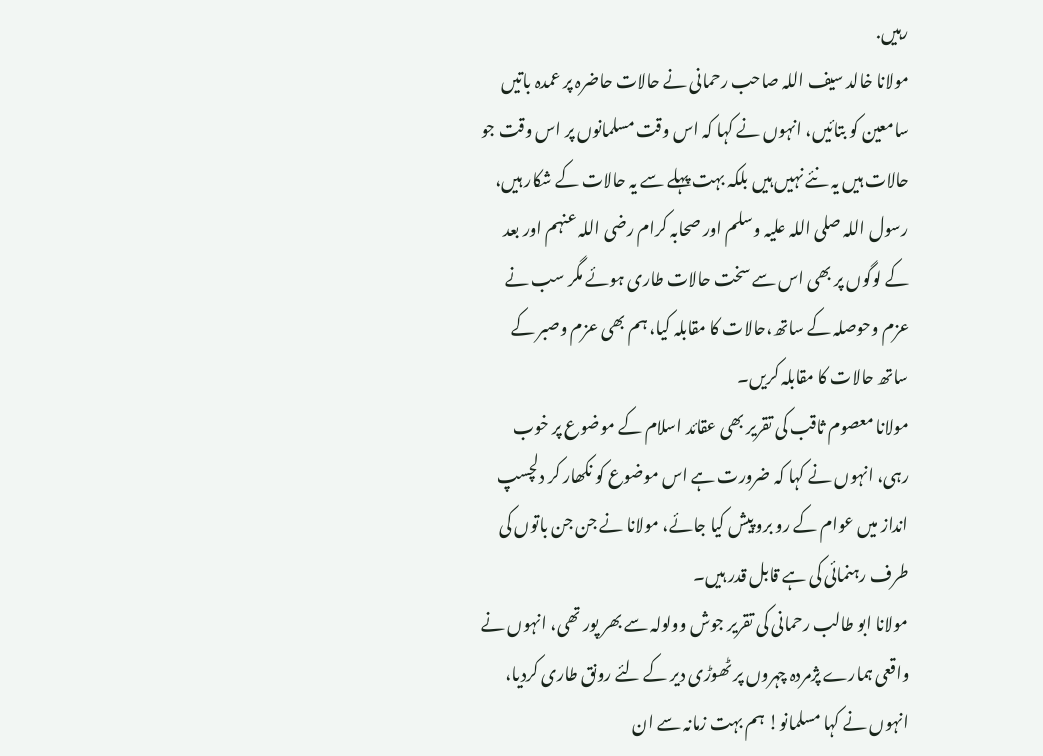رہیں.
مولانا خالد سیف اللہ صاحب رحمانی نے حالات حاضرہ پر عمدہ باتیں سامعین کو بتائیں، انہوں نے کہا کہ اس وقت مسلمانوں پر اس وقت جو حالات ہیں یہ نئے نہیں ہیں بلکہ بہت پہلے سے یہ حالات کے شکار ہیں، رسول اللہ صلی اللہ علیہ وسلم اور صحابہ کرام رضی اللہ عنہم اور بعد کے لوگوں پر بھی اس سے سخت حالات طاری ہوئے مگر سب نے عزم وحوصلہ کے ساتھ،حالات کا مقابلہ کیا، ہم بھی عزم وصبر کے ساتھ حالات کا مقابلہ کریں۔
مولانا معصوم ثاقب کی تقریر بھی عقائد اسلام کے موضوع پر خوب رہی، انہوں نے کہا کہ ضرورت ہے اس موضوع کو نکھار کر دلچسپ انداز میں عوام کے رو برو پیش کیا جائے، مولانا نے جن جن باتوں کی طرف رہنمائی کی ہے قابل قدر ہیں۔
مولانا ابو طالب رحمانی کی تقریر جوش وولولہ سے بھر پور تھی، انہوں نے واقعی ہمارے پژمردہ چہروں پر ٹھوڑی دیر کے لئے رونق طاری کردیا، انہوں نے کہا مسلمانو! ہم بہت زمانہ سے ان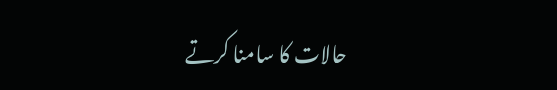حالات کا سامنا کرتے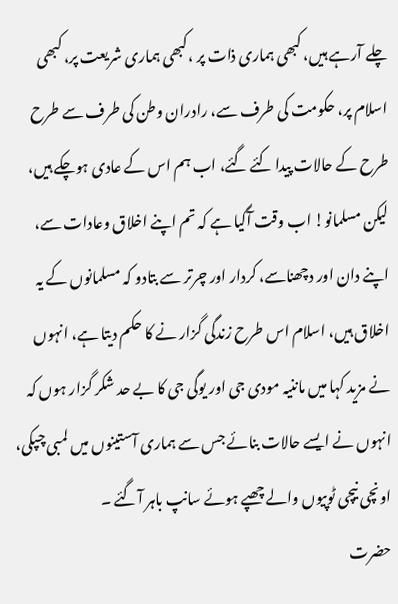چلے آرہے ہیں، کبھی ہماری ذات پر ،کبھی ہماری شریعت پر، کبھی اسلام پر، حکومت کی طرف سے، رادران وطن کی طرف سے طرح طرح کے حالات پیدا کئے گئے، اب ہم اس کے عادی ہوچکے ہیں، لیکن مسلمانو! اب وقت آگیا ہے کہ تم اپنے اخلاق وعادات سے، اپنے دان اور دچھناسے، کردار اور چرتر سے بتادو کہ مسلمانوں کے یہ اخلاق ہیں، اسلام اس طرح زندگی گزار نے کا حکم دیتا ہے، انہوں نے مزید کہا میں ماننیہ مودی جی اور یوگی جی کا بے حد شکر گزار ہوں کہ انہوں نے ایسے حالات بنائے جس سے ہماری آستینوں میں لمبی چپکی، اونچی نیچی ٹوپیوں والے چھپے ہوئے سانپ باہر آگئے ۔
حضرت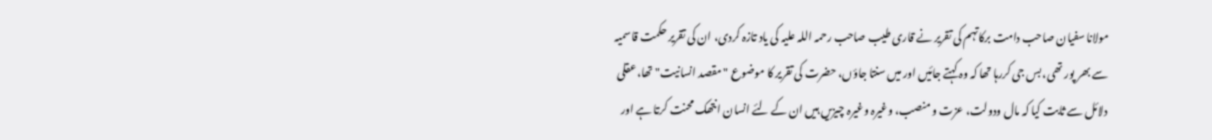مولانا سفیان صاحب دامت برکاتہم کی تقریر نے قاری طیب صاحب رحمہ اللہ علیہ کی یاد تازہ کردی، ان کی تقریر حکمت قاسمیہ سے بھر پور تھی، بس جی کررہا تھا کہ وہ کہتے جائیں اور میں سنتا جاؤں، حضرت کی تقریر کا موضوع "مقصد انسانیت" تھا، عقلی دلائل سے ثابت کیا کہ مال ودولت، عزت و منصب، وغیرہ وغیرہ چیزیں ہیں ان کے لئے انسان انتھک محنت کرتا ہے اور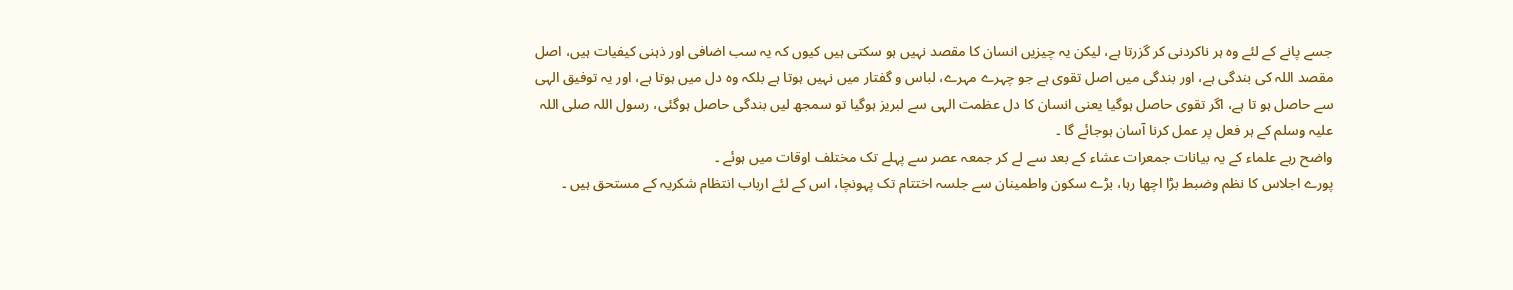جسے پانے کے لئے وہ ہر ناکردنی کر گزرتا ہے، لیکن یہ چیزیں انسان کا مقصد نہیں ہو سکتی ہیں کیوں کہ یہ سب اضافی اور ذہنی کیفیات ہیں، اصل مقصد اللہ کی بندگی ہے، اور بندگی میں اصل تقوی ہے جو چہرے مہرے، لباس و گفتار میں نہیں ہوتا ہے بلکہ وہ دل میں ہوتا ہے، اور یہ توفیق الہی سے حاصل ہو تا ہے، اگر تقوی حاصل ہوگیا یعنی انسان کا دل عظمت الہی سے لبریز ہوگیا تو سمجھ لیں بندگی حاصل ہوگئی، رسول اللہ صلی اللہ علیہ وسلم کے ہر فعل پر عمل کرنا آسان ہوجائے گا ۔
واضح رہے علماء کے یہ بیانات جمعرات عشاء کے بعد سے لے کر جمعہ عصر سے پہلے تک مختلف اوقات میں ہوئے ۔
پورے اجلاس کا نظم وضبط بڑا اچھا رہا، بڑے سکون واطمینان سے جلسہ اختتام تک پہونچا، اس کے لئے ارباب انتظام شکریہ کے مستحق ہیں ۔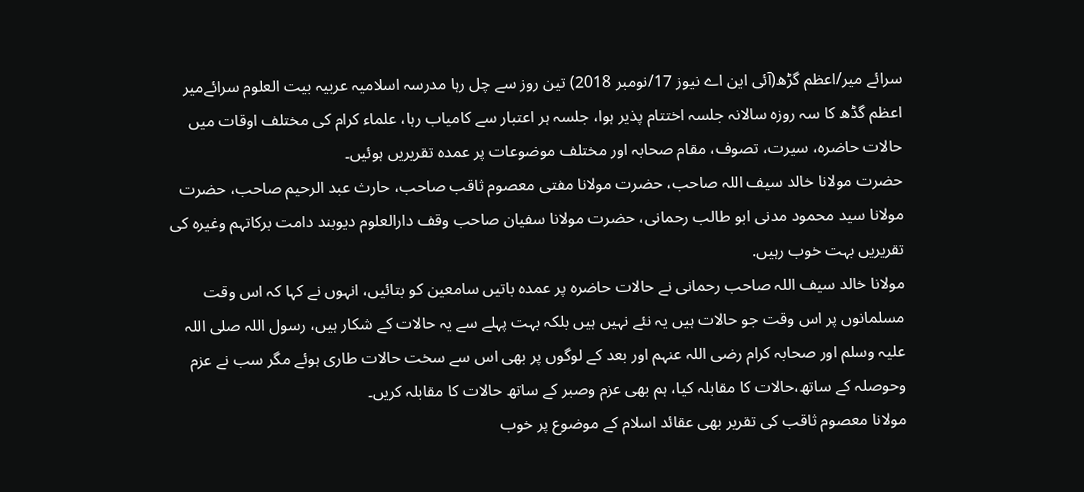سرائے میر/اعظم گڑھ(آئی این اے نیوز 17/نومبر 2018) تین روز سے چل رہا مدرسہ اسلامیہ عربیہ بیت العلوم سرائےمیر اعظم گڈھ کا سہ روزہ سالانہ جلسہ اختتام پذیر ہوا، جلسہ ہر اعتبار سے کامیاب رہا، علماء کرام کی مختلف اوقات میں حالات حاضرہ، سیرت، تصوف، مقام صحابہ اور مختلف موضوعات پر عمدہ تقریریں ہوئیں۔
حضرت مولانا خالد سیف اللہ صاحب، حضرت مولانا مفتی معصوم ثاقب صاحب، حارث عبد الرحیم صاحب، حضرت مولانا سید محمود مدنی ابو طالب رحمانی، حضرت مولانا سفیان صاحب وقف دارالعلوم دیوبند دامت برکاتہم وغیرہ کی تقریریں بہت خوب رہیں.
مولانا خالد سیف اللہ صاحب رحمانی نے حالات حاضرہ پر عمدہ باتیں سامعین کو بتائیں، انہوں نے کہا کہ اس وقت مسلمانوں پر اس وقت جو حالات ہیں یہ نئے نہیں ہیں بلکہ بہت پہلے سے یہ حالات کے شکار ہیں، رسول اللہ صلی اللہ علیہ وسلم اور صحابہ کرام رضی اللہ عنہم اور بعد کے لوگوں پر بھی اس سے سخت حالات طاری ہوئے مگر سب نے عزم وحوصلہ کے ساتھ،حالات کا مقابلہ کیا، ہم بھی عزم وصبر کے ساتھ حالات کا مقابلہ کریں۔
مولانا معصوم ثاقب کی تقریر بھی عقائد اسلام کے موضوع پر خوب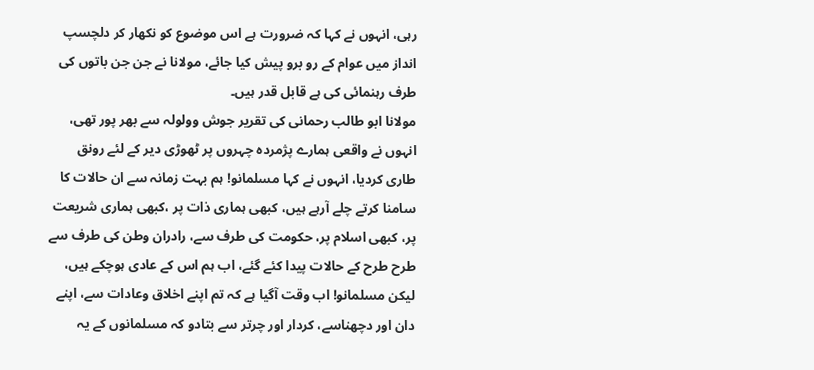رہی، انہوں نے کہا کہ ضرورت ہے اس موضوع کو نکھار کر دلچسپ انداز میں عوام کے رو برو پیش کیا جائے، مولانا نے جن جن باتوں کی طرف رہنمائی کی ہے قابل قدر ہیں۔
مولانا ابو طالب رحمانی کی تقریر جوش وولولہ سے بھر پور تھی، انہوں نے واقعی ہمارے پژمردہ چہروں پر ٹھوڑی دیر کے لئے رونق طاری کردیا، انہوں نے کہا مسلمانو! ہم بہت زمانہ سے ان حالات کا سامنا کرتے چلے آرہے ہیں، کبھی ہماری ذات پر ،کبھی ہماری شریعت پر، کبھی اسلام پر، حکومت کی طرف سے، رادران وطن کی طرف سے طرح طرح کے حالات پیدا کئے گئے، اب ہم اس کے عادی ہوچکے ہیں، لیکن مسلمانو! اب وقت آگیا ہے کہ تم اپنے اخلاق وعادات سے، اپنے دان اور دچھناسے، کردار اور چرتر سے بتادو کہ مسلمانوں کے یہ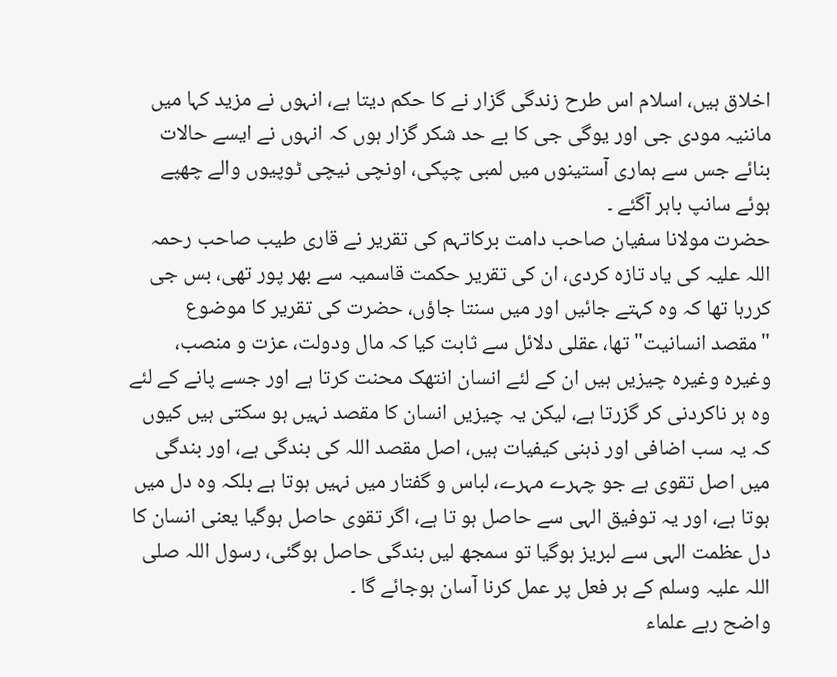اخلاق ہیں، اسلام اس طرح زندگی گزار نے کا حکم دیتا ہے، انہوں نے مزید کہا میں ماننیہ مودی جی اور یوگی جی کا بے حد شکر گزار ہوں کہ انہوں نے ایسے حالات بنائے جس سے ہماری آستینوں میں لمبی چپکی، اونچی نیچی ٹوپیوں والے چھپے ہوئے سانپ باہر آگئے ۔
حضرت مولانا سفیان صاحب دامت برکاتہم کی تقریر نے قاری طیب صاحب رحمہ اللہ علیہ کی یاد تازہ کردی، ان کی تقریر حکمت قاسمیہ سے بھر پور تھی، بس جی کررہا تھا کہ وہ کہتے جائیں اور میں سنتا جاؤں، حضرت کی تقریر کا موضوع "مقصد انسانیت" تھا، عقلی دلائل سے ثابت کیا کہ مال ودولت، عزت و منصب، وغیرہ وغیرہ چیزیں ہیں ان کے لئے انسان انتھک محنت کرتا ہے اور جسے پانے کے لئے وہ ہر ناکردنی کر گزرتا ہے، لیکن یہ چیزیں انسان کا مقصد نہیں ہو سکتی ہیں کیوں کہ یہ سب اضافی اور ذہنی کیفیات ہیں، اصل مقصد اللہ کی بندگی ہے، اور بندگی میں اصل تقوی ہے جو چہرے مہرے، لباس و گفتار میں نہیں ہوتا ہے بلکہ وہ دل میں ہوتا ہے، اور یہ توفیق الہی سے حاصل ہو تا ہے، اگر تقوی حاصل ہوگیا یعنی انسان کا دل عظمت الہی سے لبریز ہوگیا تو سمجھ لیں بندگی حاصل ہوگئی، رسول اللہ صلی اللہ علیہ وسلم کے ہر فعل پر عمل کرنا آسان ہوجائے گا ۔
واضح رہے علماء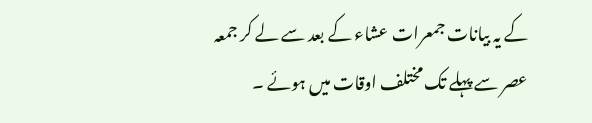کے یہ بیانات جمعرات عشاء کے بعد سے لے کر جمعہ عصر سے پہلے تک مختلف اوقات میں ہوئے ۔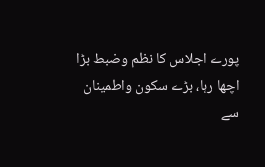پورے اجلاس کا نظم وضبط بڑا اچھا رہا، بڑے سکون واطمینان سے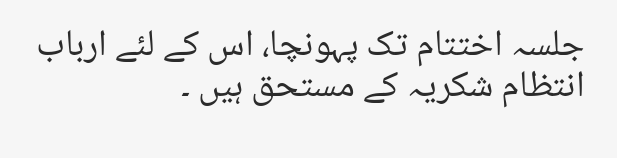جلسہ اختتام تک پہونچا، اس کے لئے ارباب انتظام شکریہ کے مستحق ہیں ۔